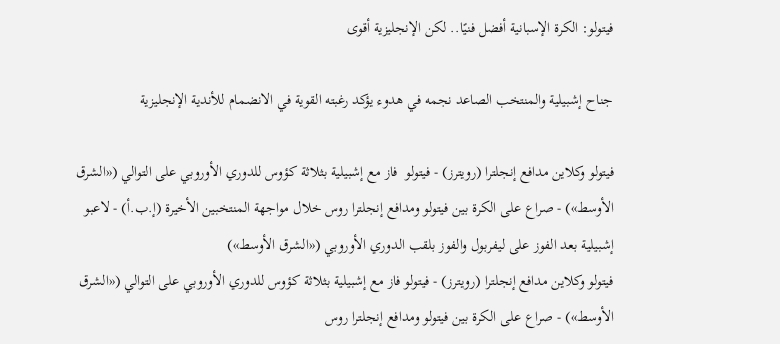فيتولو: الكرة الإسبانية أفضل فنيًا.. لكن الإنجليزية أقوى

جناح إشبيلية والمنتخب الصاعد نجمه في هدوء يؤكد رغبته القوية في الانضمام للأندية الإنجليزية

فيتولو وكلاين مدافع إنجلترا (رويترز) - فيتولو  فاز مع إشبيلية بثلاثة كؤوس للدوري الأوروبي على التوالي («الشرق الأوسط») - صراع على الكرة بين فيتولو ومدافع إنجلترا روس خلال مواجهة المنتخبين الأخيرة (إ.ب.أ) - لاعبو إشبيلية بعد الفوز على ليفربول والفوز بلقب الدوري الأوروبي («الشرق الأوسط»)
فيتولو وكلاين مدافع إنجلترا (رويترز) - فيتولو فاز مع إشبيلية بثلاثة كؤوس للدوري الأوروبي على التوالي («الشرق الأوسط») - صراع على الكرة بين فيتولو ومدافع إنجلترا روس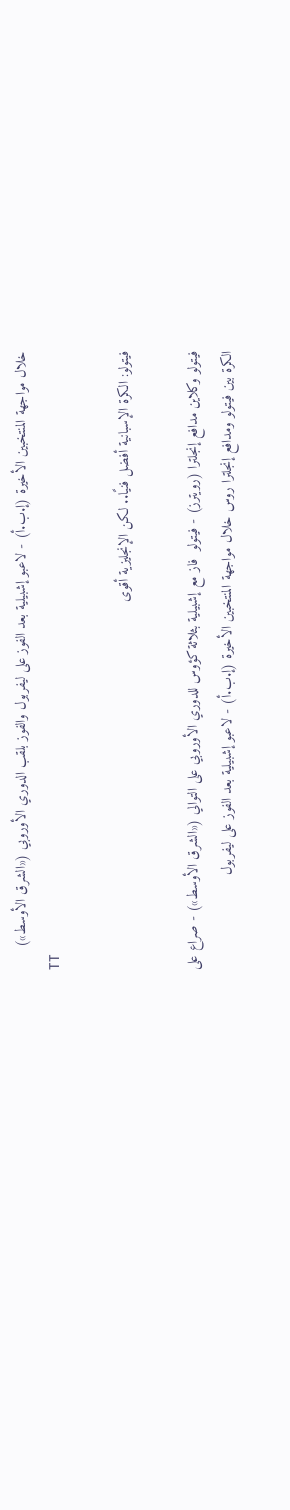خلال مواجهة المنتخبين الأخيرة (إ.ب.أ) - لاعبو إشبيلية بعد الفوز على ليفربول والفوز بلقب الدوري الأوروبي («الشرق الأوسط»)
TT

فيتولو: الكرة الإسبانية أفضل فنيًا.. لكن الإنجليزية أقوى

فيتولو وكلاين مدافع إنجلترا (رويترز) - فيتولو  فاز مع إشبيلية بثلاثة كؤوس للدوري الأوروبي على التوالي («الشرق الأوسط») - صراع على الكرة بين فيتولو ومدافع إنجلترا روس خلال مواجهة المنتخبين الأخيرة (إ.ب.أ) - لاعبو إشبيلية بعد الفوز على ليفربول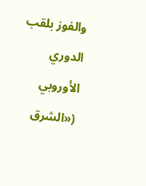والفوز بلقب الدوري الأوروبي («الشرق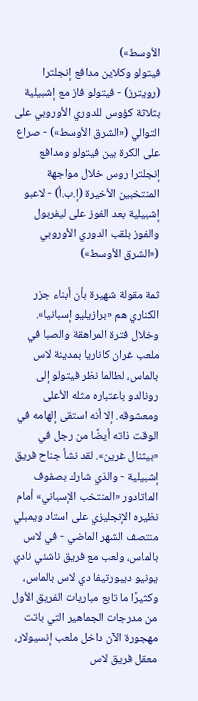الأوسط»)
فيتولو وكلاين مدافع إنجلترا (رويترز) - فيتولو فاز مع إشبيلية بثلاثة كؤوس للدوري الأوروبي على التوالي («الشرق الأوسط») - صراع على الكرة بين فيتولو ومدافع إنجلترا روس خلال مواجهة المنتخبين الأخيرة (إ.ب.أ) - لاعبو إشبيلية بعد الفوز على ليفربول والفوز بلقب الدوري الأوروبي («الشرق الأوسط»)

ثمة مقولة شهيرة بأن أبناء جزر الكناري هم «برازيليو إسبانيا». وخلال فترة المراهقة والصبا في ملعب غران كاناريا بمدينة لاس بالماس، لطالما نظر فيتولو إلى رونالدو باعتباره مثله الأعلى ومعشوقه. إلا أنه استقى إلهامه في الوقت ذاته أيضًا من رجل في «بيثنال غرين». لقد نشأ جناح فريق إشبيلية - والذي شارك بصفوف الماتادور «المنتخب الإسباني» أمام نظيره الإنجليزي على استاد ويمبلي منتصف الشهر الماضي - في لاس بالماس، ولعب مع فريق ناشئي نادي يونيو ديبورتيفا دي لاس بالماس، وكثيرًا ما تابع مباريات الفريق الأول من مدرجات الجماهير التي باتت مهجورة الآن داخل ملعب إنسيولار، معقل فريق لاس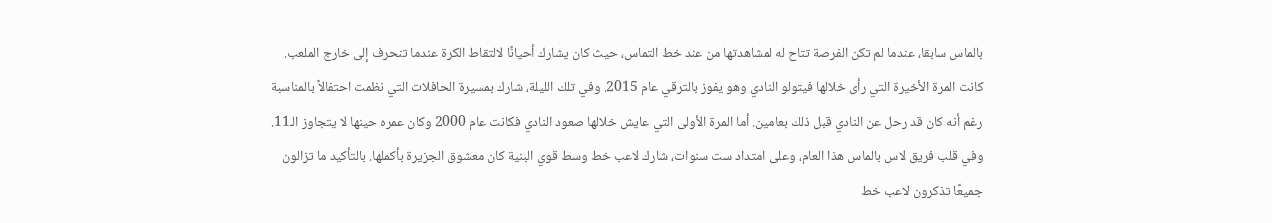بالماس سابقا، عندما لم تكن الفرصة تتاح له لمشاهدتها من عند خط التماس، حيث كان يشارك أحيانًا لالتقاط الكرة عندما تنحرف إلى خارج الملعب.
كانت المرة الأخيرة التي رأى خلالها فيتولو النادي وهو يفوز بالترقي عام 2015. وفي تلك الليلة، شارك بمسيرة الحافلات التي نظمت احتفالاً بالمناسبة رغم أنه كان قد رحل عن النادي قبل ذلك بعامين. أما المرة الأولى التي عايش خلالها صعود النادي فكانت عام 2000 وكان عمره حينها لا يتجاوز الـ11. وفي قلب فريق لاس بالماس هذا العام، وعلى امتداد ست سنوات، شارك لاعب خط وسط قوي البنية كان معشوق الجزيرة بأكملها. بالتأكيد ما تزالون جميعًا تذكرون لاعب خط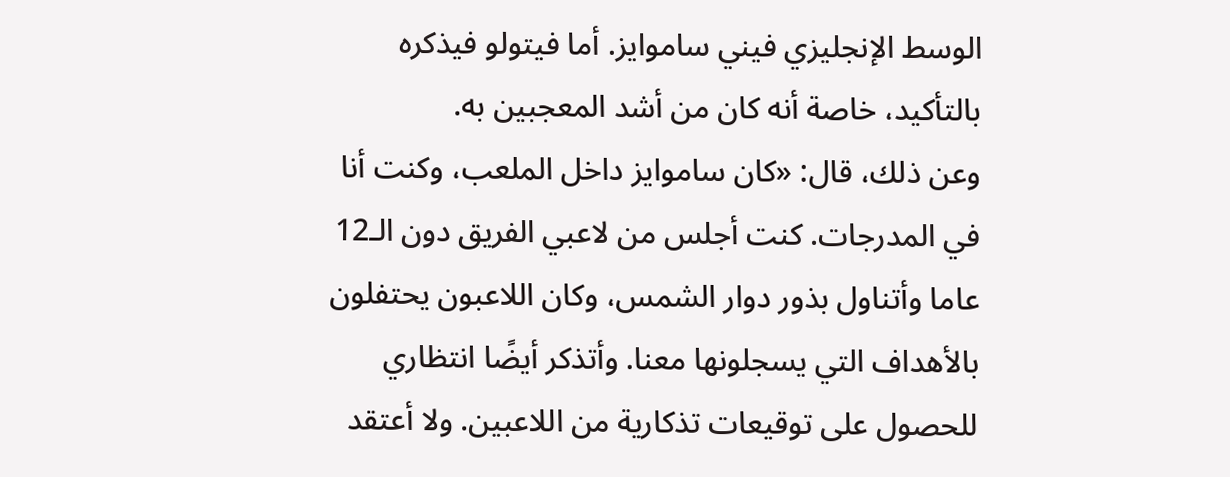الوسط الإنجليزي فيني ساموايز. أما فيتولو فيذكره بالتأكيد، خاصة أنه كان من أشد المعجبين به.
وعن ذلك، قال: «كان ساموايز داخل الملعب، وكنت أنا في المدرجات. كنت أجلس من لاعبي الفريق دون الـ12 عاما وأتناول بذور دوار الشمس، وكان اللاعبون يحتفلون بالأهداف التي يسجلونها معنا. وأتذكر أيضًا انتظاري للحصول على توقيعات تذكارية من اللاعبين. ولا أعتقد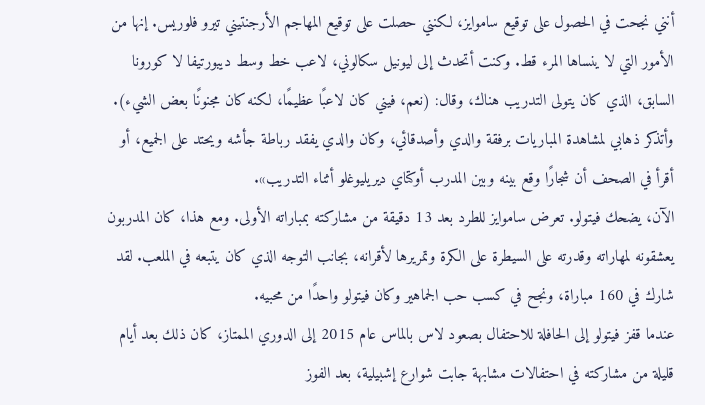أنني نجحت في الحصول على توقيع ساموايز، لكنني حصلت على توقيع المهاجم الأرجنتيني تيرو فلوريس. إنها من الأمور التي لا ينساها المرء قط. وكنت أتحدث إلى ليونيل سكالوني، لاعب خط وسط ديبورتيفا لا كورونا السابق، الذي كان يتولى التدريب هناك، وقال: (نعم، فيني كان لاعبًا عظيمًا، لكنه كان مجنونًا بعض الشيء). وأتذكر ذهابي لمشاهدة المباريات برفقة والدي وأصدقائي، وكان والدي يفقد رباطة جأشه ويحتد على الجميع، أو أقرأ في الصحف أن شجارًا وقع بينه وبين المدرب أوكتاي ديريليوغلو أثناء التدريب».
الآن، يضحك فيتولو. تعرض ساموايز للطرد بعد 13 دقيقة من مشاركته بمباراته الأولى. ومع هذا، كان المدربون يعشقونه لمهاراته وقدرته على السيطرة على الكرة وتمريرها لأقرانه، بجانب التوجه الذي كان يتبعه في الملعب. لقد شارك في 160 مباراة، ونجح في كسب حب الجماهير وكان فيتولو واحدًا من محبيه.
عندما قفز فيتولو إلى الحافلة للاحتفال بصعود لاس بالماس عام 2015 إلى الدوري الممتاز، كان ذلك بعد أيام قليلة من مشاركته في احتفالات مشابهة جابت شوارع إشبيلية، بعد الفوز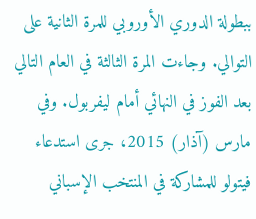ببطولة الدوري الأوروبي للمرة الثانية على التوالي. وجاءت المرة الثالثة في العام التالي بعد الفوز في النهائي أمام ليفربول. وفي مارس (آذار) 2015، جرى استدعاء فيتولو للمشاركة في المنتخب الإسباني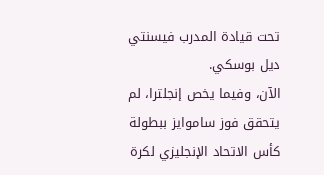تحت قيادة المدرب فيسنتي ديل بوسكي.
الآن، وفيما يخص إنجلترا، لم يتحقق فوز ساموايز ببطولة كأس الاتحاد الإنجليزي لكرة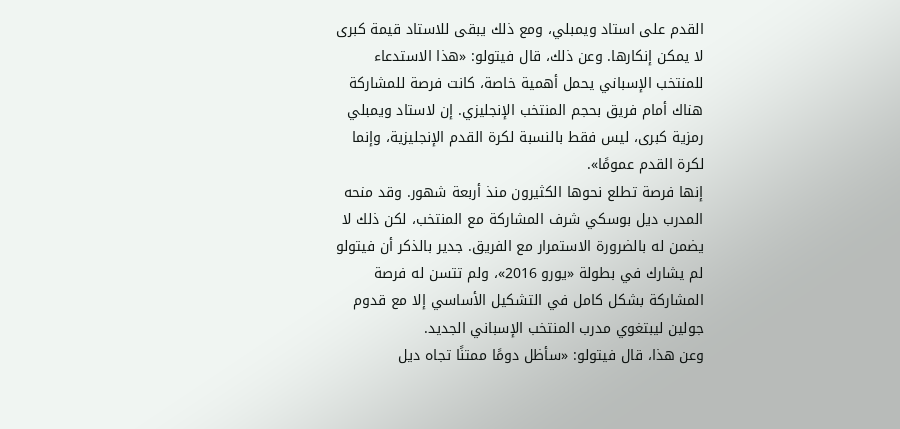القدم على استاد ويمبلي، ومع ذلك يبقى للاستاد قيمة كبرى لا يمكن إنكارها. وعن ذلك، قال فيتولو: «هذا الاستدعاء للمنتخب الإسباني يحمل أهمية خاصة، كانت فرصة للمشاركة هناك أمام فريق بحجم المنتخب الإنجليزي. إن لاستاد ويمبلي رمزية كبرى، ليس فقط بالنسبة لكرة القدم الإنجليزية، وإنما لكرة القدم عمومًا».
إنها فرصة تطلع نحوها الكثيرون منذ أربعة شهور. وقد منحه المدرب ديل بوسكي شرف المشاركة مع المنتخب، لكن ذلك لا يضمن له بالضرورة الاستمرار مع الفريق. جدير بالذكر أن فيتولو لم يشارك في بطولة «يورو 2016»، ولم تتسن له فرصة المشاركة بشكل كامل في التشكيل الأساسي إلا مع قدوم جولين ليبتغوي مدرب المنتخب الإسباني الجديد.
وعن هذا، قال فيتولو: «سأظل دومًا ممتنًا تجاه ديل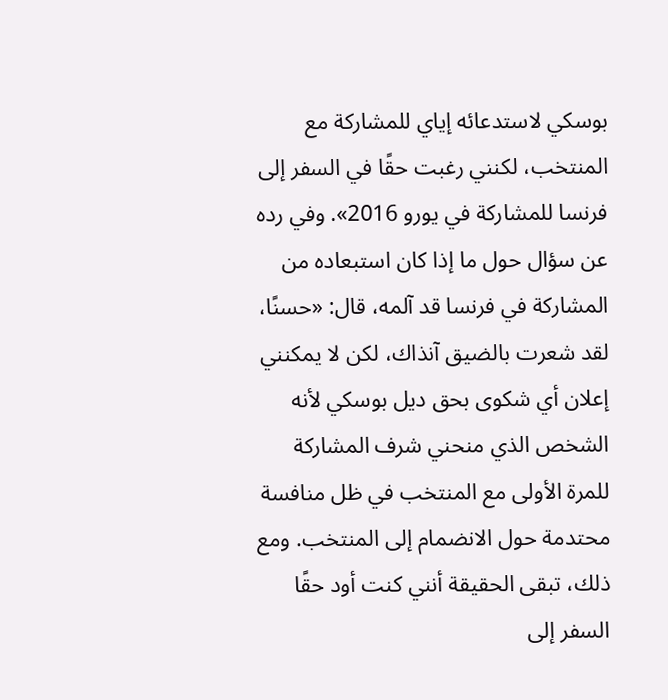بوسكي لاستدعائه إياي للمشاركة مع المنتخب، لكنني رغبت حقًا في السفر إلى فرنسا للمشاركة في يورو 2016». وفي رده عن سؤال حول ما إذا كان استبعاده من المشاركة في فرنسا قد آلمه، قال: «حسنًا، لقد شعرت بالضيق آنذاك، لكن لا يمكنني إعلان أي شكوى بحق ديل بوسكي لأنه الشخص الذي منحني شرف المشاركة للمرة الأولى مع المنتخب في ظل منافسة محتدمة حول الانضمام إلى المنتخب. ومع ذلك، تبقى الحقيقة أنني كنت أود حقًا السفر إلى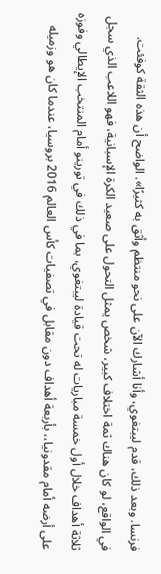فرنسا. وبعد ذلك، قدم ليبتغوي، وأنا أشارك الآن على نحو منتظم وأثق به كثيرًا». الواضح أن هذه الثقة كوفئت.
في الواقع، لو كان هناك ثمة اختلاف كبير، شخص يمثل التحول على صعيد الكرة الإسبانية، فهو اللاعب الذي سجل ثلاثة أهداف خلال أول خمسة مباريات له تحت قيادة ليبتغوي، بما في ذلك في تورينو أمام المنتخب الإيطالي وفوزه على أرضه أمام مقدونيا،، بأربعة أهداف دون مقابل في تصفيات كأس العالم 2016 بروسيا، عندما كان هو وزميله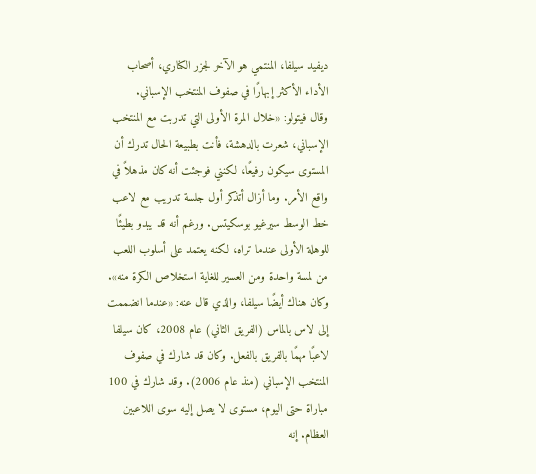ديفيد سيلفا، المنتمي هو الآخر لجزر الكناري، أصحاب الأداء الأكثر إبهارًا في صفوف المنتخب الإسباني.
وقال فيتولو: «خلال المرة الأولى التي تدربت مع المنتخب الإسباني، شعرت بالدهشة، فأنت بطبيعة الحال تدرك أن المستوى سيكون رفيعًا، لكنني فوجئت أنه كان مذهلاً في واقع الأمر. وما أزال أتذكر أول جلسة تدريب مع لاعب خط الوسط سيرغيو بوسكيتس. ورغم أنه قد يبدو بطيئًا للوهلة الأولى عندما تراه، لكنه يعتمد على أسلوب اللعب من لمسة واحدة ومن العسير للغاية استخلاص الكرة منه».
وكان هناك أيضًا سيلفا، والذي قال عنه: «عندما انضممت إلى لاس بالماس (الفريق الثاني) عام 2008، كان سيلفا لاعبًا مهمًا بالفريق بالفعل. وكان قد شارك في صفوف المنتخب الإسباني (منذ عام 2006). وقد شارك في 100 مباراة حتى اليوم، مستوى لا يصل إليه سوى اللاعبين العظام. إنه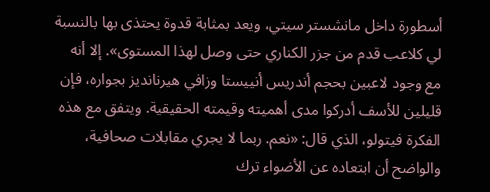أسطورة داخل مانشستر سيتي، ويعد بمثابة قدوة يحتذى بها بالنسبة لي كلاعب قدم من جزر الكناري حتى وصل لهذا المستوى». إلا أنه مع وجود لاعبين بحجم أندريس أنييستا وزافي هيرنانديز بجواره، فإن قليلين للأسف أدركوا مدى أهميته وقيمته الحقيقية. ويتفق مع هذه الفكرة فيتولو، الذي قال: «نعم. ربما لا يجري مقابلات صحافية، والواضح أن ابتعاده عن الأضواء ترك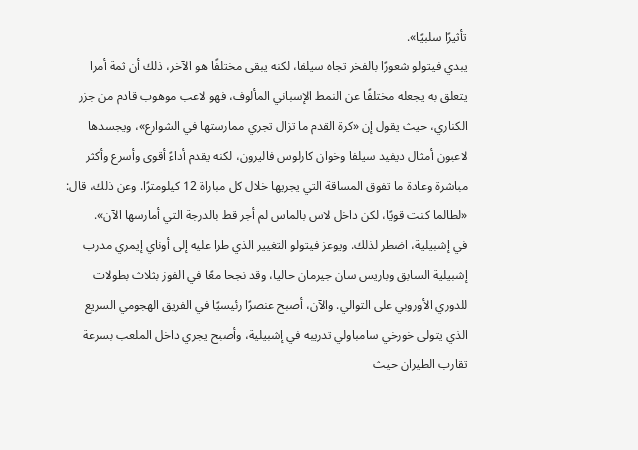تأثيرًا سلبيًا».
يبدي فيتولو شعورًا بالفخر تجاه سيلفا، لكنه يبقى مختلفًا هو الآخر، ذلك أن ثمة أمرا يتعلق به يجعله مختلفًا عن النمط الإسباني المألوف، فهو لاعب موهوب قادم من جزر الكناري، حيث يقول إن «كرة القدم ما تزال تجري ممارستها في الشوارع»، ويجسدها لاعبون أمثال ديفيد سيلفا وخوان كارلوس فاليرون، لكنه يقدم أداءً أقوى وأسرع وأكثر مباشرة وعادة ما تفوق المساقة التي يجريها خلال كل مباراة 12 كيلومترًا. وعن ذلك، قال: «لطالما كنت قويًا، لكن داخل لاس بالماس لم أجر قط بالدرجة التي أمارسها الآن».
في إشبيلية، اضطر لذلك. ويوعز فيتولو التغيير الذي طرا عليه إلى أوناي إيمري مدرب إشبيلية السابق وباريس سان جيرمان حاليا، وقد نجحا معًا في الفوز بثلاث بطولات للدوري الأوروبي على التوالي. والآن، أصبح عنصرًا رئيسيًا في الفريق الهجومي السريع الذي يتولى خورخي سامباولي تدريبه في إشبيلية، وأصبح يجري داخل الملعب بسرعة تقارب الطيران حيث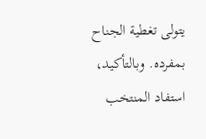يتولى تغطية الجناح بمفرده. وبالتأكيد، استفاد المنتخب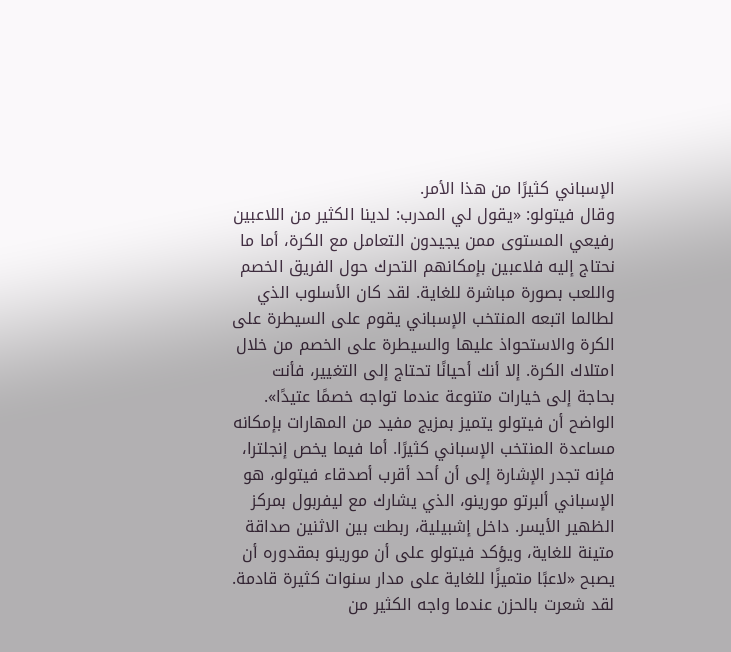الإسباني كثيرًا من هذا الأمر.
وقال فيتولو: «يقول لي المدرب: لدينا الكثير من اللاعبين رفيعي المستوى ممن يجيدون التعامل مع الكرة، أما ما نحتاج إليه فلاعبين بإمكانهم التحرك حول الفريق الخصم واللعب بصورة مباشرة للغاية. لقد كان الأسلوب الذي لطالما اتبعه المنتخب الإسباني يقوم على السيطرة على الكرة والاستحواذ عليها والسيطرة على الخصم من خلال امتلاك الكرة. إلا أنك أحيانًا تحتاج إلى التغيير، فأنت بحاجة إلى خيارات متنوعة عندما تواجه خصمًا عتيدًا».
الواضح أن فيتولو يتميز بمزيج مفيد من المهارات بإمكانه مساعدة المنتخب الإسباني كثيرًا. أما فيما يخص إنجلترا، فإنه تجدر الإشارة إلى أن أحد أقرب أصدقاء فيتولو، هو الإسباني ألبرتو مورينو، الذي يشارك مع ليفربول بمركز الظهير الأيسر. داخل إشبيلية، ربطت بين الاثنين صداقة متينة للغاية، ويؤكد فيتولو على أن مورينو بمقدوره أن يصبح «لاعبًا متميزًا للغاية على مدار سنوات كثيرة قادمة. لقد شعرت بالحزن عندما واجه الكثير من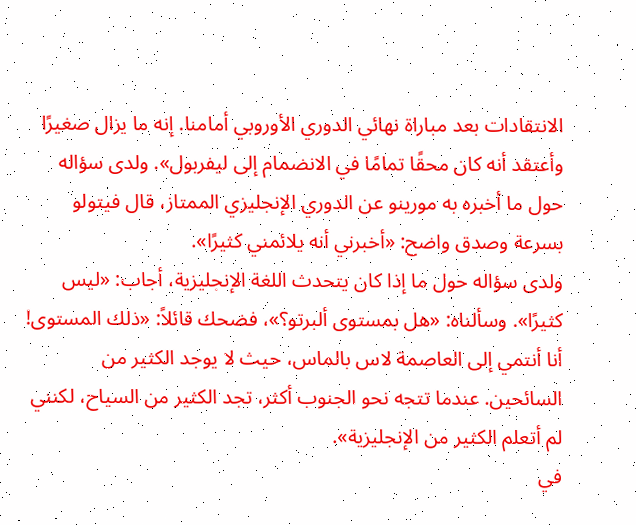الانتقادات بعد مباراة نهائي الدوري الأوروبي أمامنا. إنه ما يزال صغيرًا وأعتقد أنه كان محقًا تمامًا في الانضمام إلى ليفربول». ولدى سؤاله حول ما أخبره به مورينو عن الدوري الإنجليزي الممتاز، قال فيتولو بسرعة وصدق واضح: «أخبرني أنه يلائمني كثيرًا».
ولدى سؤاله حول ما إذا كان يتحدث اللغة الإنجليزية، أجاب: «ليس كثيرًا». وسألناه: «هل بمستوى ألبرتو؟»، فضحك قائلاً: «ذلك المستوى! أنا أنتمي إلى العاصمة لاس بالماس، حيث لا يوجد الكثير من السائحين. عندما تتجه نحو الجنوب أكثر، تجد الكثير من السياح، لكنني لم أتعلم الكثير من الإنجليزية».
في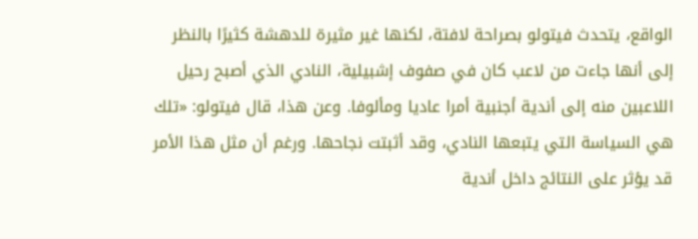الواقع، يتحدث فيتولو بصراحة لافتة، لكنها غير مثيرة للدهشة كثيرًا بالنظر إلى أنها جاءت من لاعب كان في صفوف إشبيلية، النادي الذي أصبح رحيل اللاعبين منه إلى أندية أجنبية أمرا عاديا ومألوفا. وعن هذا، قال فيتولو: «تلك هي السياسة التي يتبعها النادي، وقد أثبتت نجاحها. ورغم أن مثل هذا الأمر قد يؤثر على النتائج داخل أندية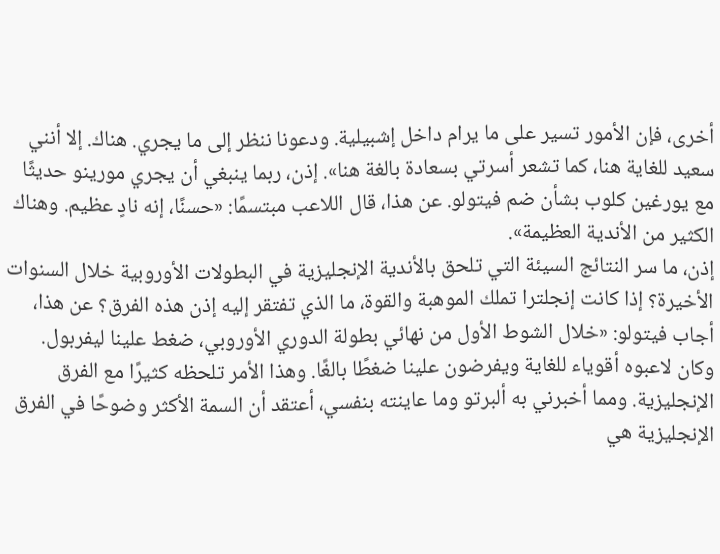أخرى، فإن الأمور تسير على ما يرام داخل إشبيلية. ودعونا ننظر إلى ما يجري. هناك. إلا أنني سعيد للغاية هنا، كما تشعر أسرتي بسعادة بالغة هنا». إذن، ربما ينبغي أن يجري مورينو حديثًا مع يورغين كلوب بشأن ضم فيتولو. عن هذا، قال اللاعب مبتسمًا: «حسنًا، إنه نادٍ عظيم. وهناك الكثير من الأندية العظيمة».
إذن، ما سر النتائج السيئة التي تلحق بالأندية الإنجليزية في البطولات الأوروبية خلال السنوات الأخيرة؟ إذا كانت إنجلترا تملك الموهبة والقوة، ما الذي تفتقر إليه إذن هذه الفرق؟ عن هذا، أجاب فيتولو: «خلال الشوط الأول من نهائي بطولة الدوري الأوروبي، ضغط علينا ليفربول. وكان لاعبوه أقوياء للغاية ويفرضون علينا ضغطًا بالغًا. وهذا الأمر تلحظه كثيرًا مع الفرق الإنجليزية. ومما أخبرني به ألبرتو وما عاينته بنفسي، أعتقد أن السمة الأكثر وضوحًا في الفرق الإنجليزية هي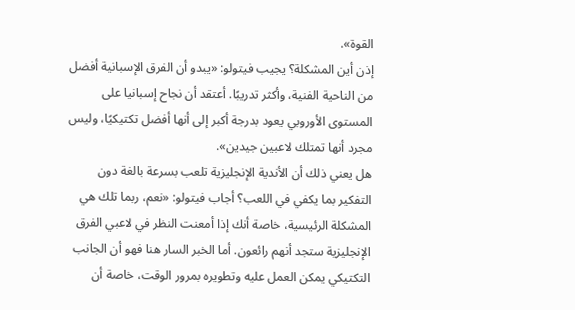القوة».
إذن أين المشكلة؟ يجيب فيتولو: «يبدو أن الفرق الإسبانية أفضل من الناحية الفنية، وأكثر تدريبًا. أعتقد أن نجاح إسبانيا على المستوى الأوروبي يعود بدرجة أكبر إلى أنها أفضل تكتيكيًا، وليس مجرد أنها تمتلك لاعبين جيدين».
هل يعني ذلك أن الأندية الإنجليزية تلعب بسرعة بالغة دون التفكير بما يكفي في اللعب؟ أجاب فيتولو: «نعم، ربما تلك هي المشكلة الرئيسية، خاصة أنك إذا أمعنت النظر في لاعبي الفرق الإنجليزية ستجد أنهم رائعون. أما الخبر السار هنا فهو أن الجانب التكتيكي يمكن العمل عليه وتطويره بمرور الوقت، خاصة أن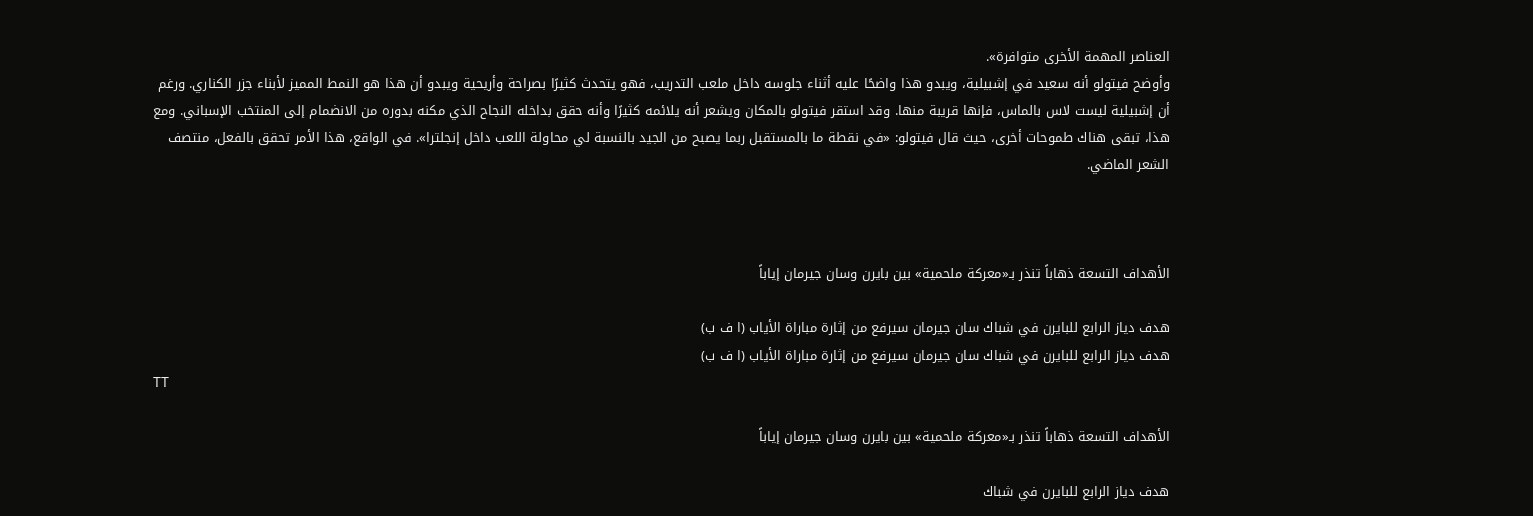العناصر المهمة الأخرى متوافرة».
وأوضح فيتولو أنه سعيد في إشبيلية، ويبدو هذا واضحًا عليه أثناء جلوسه داخل ملعب التدريب، فهو يتحدث كثيرًا بصراحة وأريحية ويبدو أن هذا هو النمط المميز لأبناء جزر الكناري. ورغم أن إشبيلية ليست لاس بالماس، فإنها قريبة منها. وقد استقر فيتولو بالمكان ويشعر أنه يلائمه كثيرًا وأنه حقق بداخله النجاح الذي مكنه بدوره من الانضمام إلى المنتخب الإسباني. ومع هذا، تبقى هناك طموحات أخرى، حيث قال فيتولو: «في نقطة ما بالمستقبل ربما يصبح من الجيد بالنسبة لي محاولة اللعب داخل إنجلترا». في الواقع، هذا الأمر تحقق بالفعل، منتصف الشعر الماضي.



الأهداف التسعة ذهاباً تنذر بـ«معركة ملحمية» بين بايرن وسان جيرمان إياباً

هدف دياز الرابع للبايرن في شباك سان جيرمان سيرفع من إثارة مباراة الأياب (ا ف ب)
هدف دياز الرابع للبايرن في شباك سان جيرمان سيرفع من إثارة مباراة الأياب (ا ف ب)
TT

الأهداف التسعة ذهاباً تنذر بـ«معركة ملحمية» بين بايرن وسان جيرمان إياباً

هدف دياز الرابع للبايرن في شباك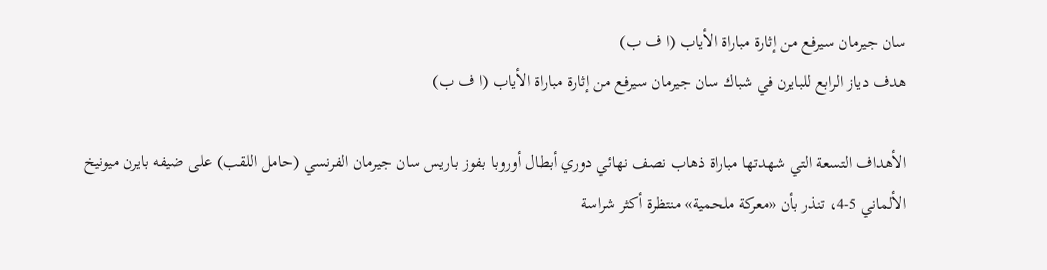سان جيرمان سيرفع من إثارة مباراة الأياب (ا ف ب)
هدف دياز الرابع للبايرن في شباك سان جيرمان سيرفع من إثارة مباراة الأياب (ا ف ب)

الأهداف التسعة التي شهدتها مباراة ذهاب نصف نهائي دوري أبطال أوروبا بفوز باريس سان جيرمان الفرنسي (حامل اللقب) على ضيفه بايرن ميونيخ الألماني 5-4، تنذر بأن «معركة ملحمية» منتظرة أكثر شراسة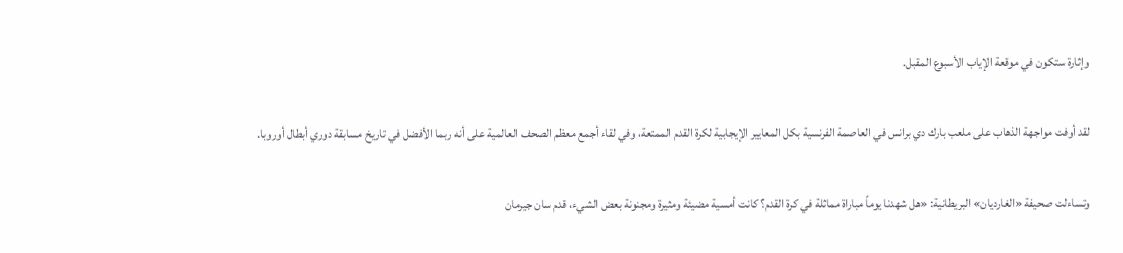وإثارة ستكون في موقعة الإياب الأسبوع المقبل.

لقد أوفت مواجهة الذهاب على ملعب بارك دي برانس في العاصمة الفرنسية بكل المعايير الإيجابية لكرة القدم الممتعة، وفي لقاء أجمع معظم الصحف العالمية على أنه ربما الأفضل في تاريخ مسابقة دوري أبطال أوروبا.

وتساءلت صحيفة «الغارديان» البريطانية: «هل شهدنا يوماً مباراة مماثلة في كرة القدم؟ كانت أمسية مضيئة ومثيرة ومجنونة بعض الشيء، قدم سان جيرمان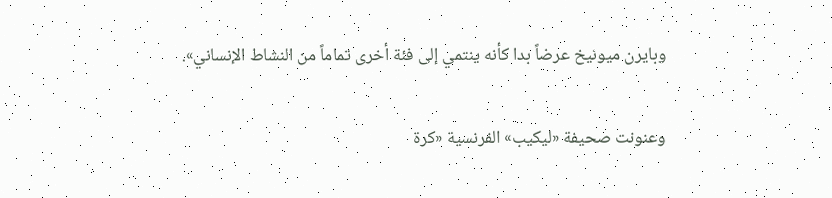وبايرن ميونيخ عرضاً بدا كأنه ينتمي إلى فئة أخرى تماماً من النشاط الإنساني».

وعنونت صحيفة «ليكيب» الفرنسية «كرة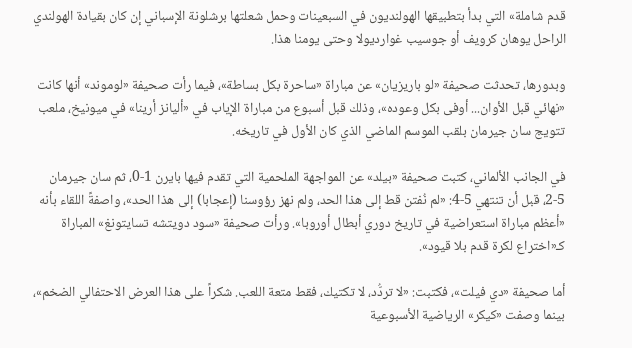قدم شاملة» التي بدأ بتطبيقها الهولنديون في السبعينات وحمل شعلتها برشلونة الإسباني إن كان بقيادة الهولندي الراحل يوهان كرويف أو جوسيب غوارديولا وحتى يومنا هذا.

وبدورها، تحدثت صحيفة «لو باريزيان» عن مباراة «ساحرة بكل بساطة»، فيما رأت صحيفة «لوموند» أنها كانت «نهائي قبل الأوان... أوفى بكل وعوده»، وذلك قبل أسبوع من مباراة الإياب في «أليانز أرينا» في ميونيخ، ملعب تتويج سان جيرمان بلقب الموسم الماضي الذي كان الأول في تاريخه.

في الجانب الألماني، كتبت صحيفة «بيلد» عن المواجهة الملحمية التي تقدم فيها بايرن 1-0، ثم سان جيرمان 5-2، قبل أن تنتهي 5-4: «لم نُفتن قط إلى هذا الحد، ولم نهز رؤوسنا (إعجابا) إلى هذا الحد»، واصفةً اللقاء بأنه «أعظم مباراة استعراضية في تاريخ دوري أبطال أوروبا». ورأت صحيفة «سود دويتشه تسايتونغ» المباراة كـ«اختراع لكرة قدم بلا قيود».

أما صحيفة «دي فيلت»، فكتبت: «لا تردُّد، لا تكتيك، فقط متعة اللعب. شكراً على هذا العرض الاحتفالي الضخم»، بينما وصفت «كيكر» الرياضية الأسبوعية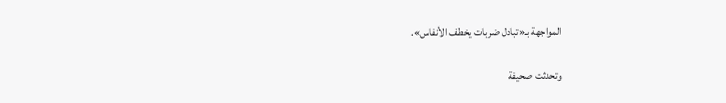المواجهة بـ«تبادل ضربات يخطف الأنفاس».

وتحدثت صحيفة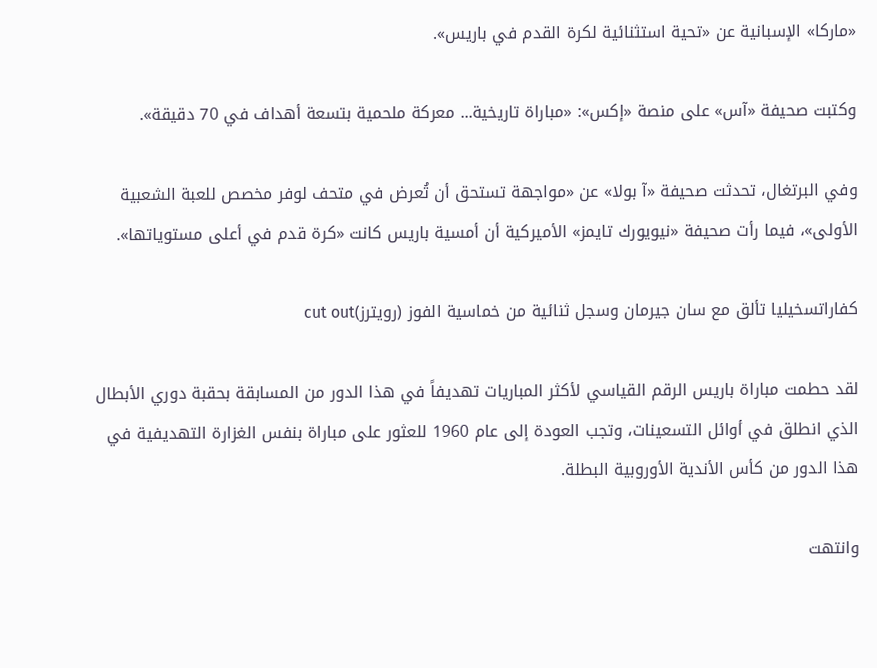«ماركا» الإسبانية عن «تحية استثنائية لكرة القدم في باريس».

وكتبت صحيفة «آس» على منصة «إكس»: «مباراة تاريخية... معركة ملحمية بتسعة أهداف في 70 دقيقة».

وفي البرتغال، تحدثت صحيفة «آ بولا» عن «مواجهة تستحق أن تُعرض في متحف لوفر مخصص للعبة الشعبية الأولى»، فيما رأت صحيفة «نيويورك تايمز» الأميركية أن أمسية باريس كانت «كرة قدم في أعلى مستوياتها».

كفاراتسخيليا تألق مع سان جيرمان وسجل ثنائية من خماسية الفوز (رويترز)cut out

لقد حطمت مباراة باريس الرقم القياسي لأكثر المباريات تهديفاً في هذا الدور من المسابقة بحقبة دوري الأبطال الذي انطلق في أوائل التسعينات، وتجب العودة إلى عام 1960 للعثور على مباراة بنفس الغزارة التهديفية في هذا الدور من كأس الأندية الأوروبية البطلة.

وانتهت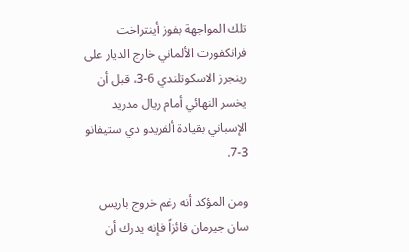تلك المواجهة بفوز أينتراخت فرانكفورت الألماني خارج الديار على رينجرز الاسكوتلندي 6-3، قبل أن يخسر النهائي أمام ريال مدريد الإسباني بقيادة ألفريدو دي ستيفانو 3-7.

ومن المؤكد أنه رغم خروج باريس سان جيرمان فائزاً فإنه يدرك أن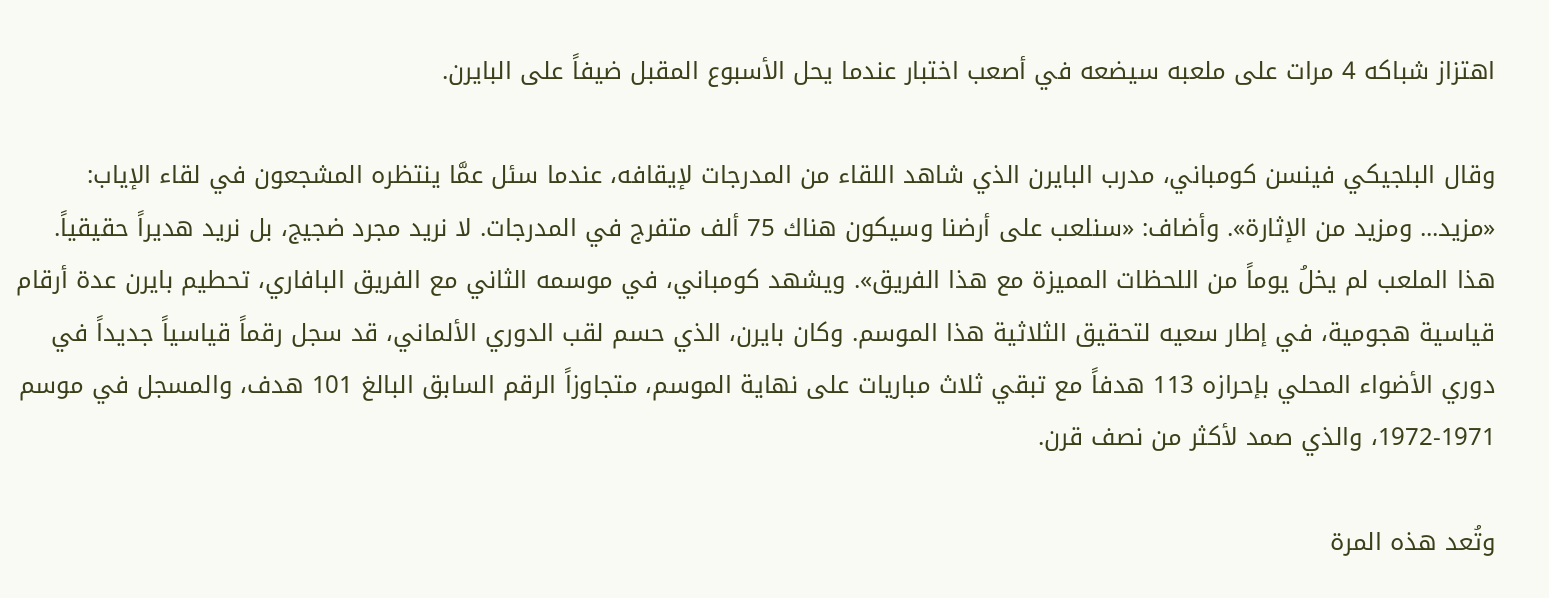اهتزاز شباكه 4 مرات على ملعبه سيضعه في أصعب اختبار عندما يحل الأسبوع المقبل ضيفاً على البايرن.

وقال البلجيكي فينسن كومباني، مدرب البايرن الذي شاهد اللقاء من المدرجات لإيقافه، عندما سئل عمَّا ينتظره المشجعون في لقاء الإياب: «مزيد... ومزيد من الإثارة». وأضاف: «سنلعب على أرضنا وسيكون هناك 75 ألف متفرج في المدرجات. لا نريد مجرد ضجيج، بل نريد هديراً حقيقياً. هذا الملعب لم يخلُ يوماً من اللحظات المميزة مع هذا الفريق». ويشهد كومباني، في موسمه الثاني مع الفريق البافاري، تحطيم بايرن عدة أرقام قياسية هجومية، في إطار سعيه لتحقيق الثلاثية هذا الموسم. وكان بايرن، الذي حسم لقب الدوري الألماني، قد سجل رقماً قياسياً جديداً في دوري الأضواء المحلي بإحرازه 113 هدفاً مع تبقي ثلاث مباريات على نهاية الموسم، متجاوزاً الرقم السابق البالغ 101 هدف، والمسجل في موسم 1971-1972، والذي صمد لأكثر من نصف قرن.

وتُعد هذه المرة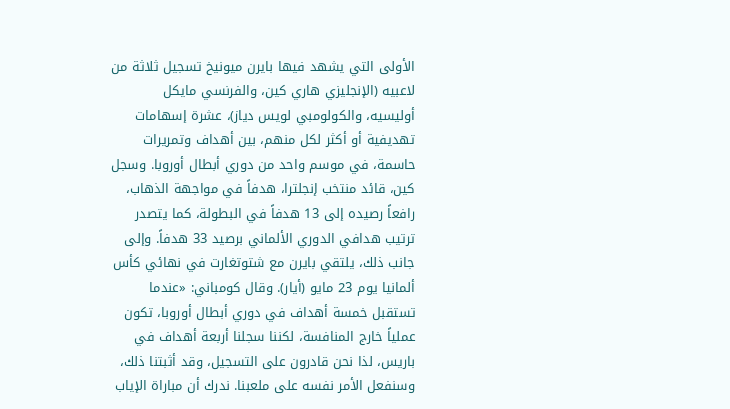الأولى التي يشهد فيها بايرن ميونيخ تسجيل ثلاثة من لاعبيه (الإنجليزي هاري كين، والفرنسي مايكل أوليسيه، والكولومبي لويس دياز)، عشرة إسهامات تهديفية أو أكثر لكل منهم، بين أهداف وتمريرات حاسمة، في موسم واحد من دوري أبطال أوروبا. وسجل كين، قائد منتخب إنجلترا، هدفاً في مواجهة الذهاب، رافعاً رصيده إلى 13 هدفاً في البطولة، كما يتصدر ترتيب هدافي الدوري الألماني برصيد 33 هدفاً. وإلى جانب ذلك، يلتقي بايرن مع شتوتغارت في نهائي كأس ألمانيا يوم 23 مايو (أيار). وقال كومباني: «عندما تستقبل خمسة أهداف في دوري أبطال أوروبا، تكون عملياً خارج المنافسة، لكننا سجلنا أربعة أهداف في باريس، لذا نحن قادرون على التسجيل، وقد أثبتنا ذلك، وسنفعل الأمر نفسه على ملعبنا. ندرك أن مباراة الإياب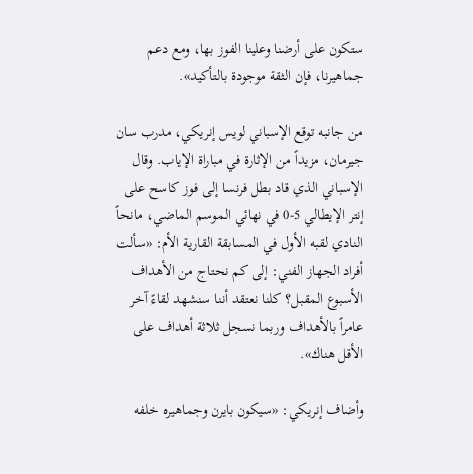ستكون على أرضنا وعلينا الفوز بها، ومع دعم جماهيرنا، فإن الثقة موجودة بالتأكيد».

من جانبه توقع الإسباني لويس إنريكي، مدرب سان جيرمان، مزيداً من الإثارة في مباراة الإياب. وقال الإسباني الذي قاد بطل فرنسا إلى فوز كاسح على إنتر الإيطالي 5-0 في نهائي الموسم الماضي، مانحاً النادي لقبه الأول في المسابقة القارية الأم: «سألت أفراد الجهاز الفني: إلى كم نحتاج من الأهداف الأسبوع المقبل؟ كلنا نعتقد أننا سنشهد لقاءً آخر عامراً بالأهداف وربما نسجل ثلاثة أهداف على الأقل هناك».

وأضاف إنريكي: «سيكون بايرن وجماهيره خلفه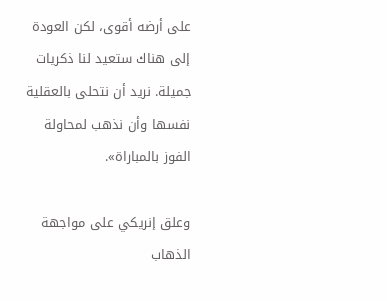على أرضه أقوى، لكن العودة إلى هناك ستعيد لنا ذكريات جميلة. نريد أن نتحلى بالعقلية نفسها وأن نذهب لمحاولة الفوز بالمباراة».

وعلق إنريكي على مواجهة الذهاب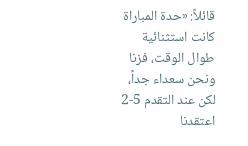قائلاً: «حدة المباراة كانت استثنائية طوال الوقت، فزنا ونحن سعداء جداً، لكن عند التقدم 5-2 اعتقدنا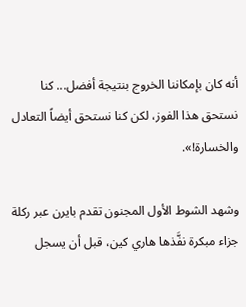أنه كان بإمكاننا الخروج بنتيجة أفضل... كنا نستحق هذا الفوز، لكن كنا نستحق أيضاً التعادل والخسارة!».

وشهد الشوط الأول المجنون تقدم بايرن عبر ركلة جزاء مبكرة نفَّذها هاري كين، قبل أن يسجل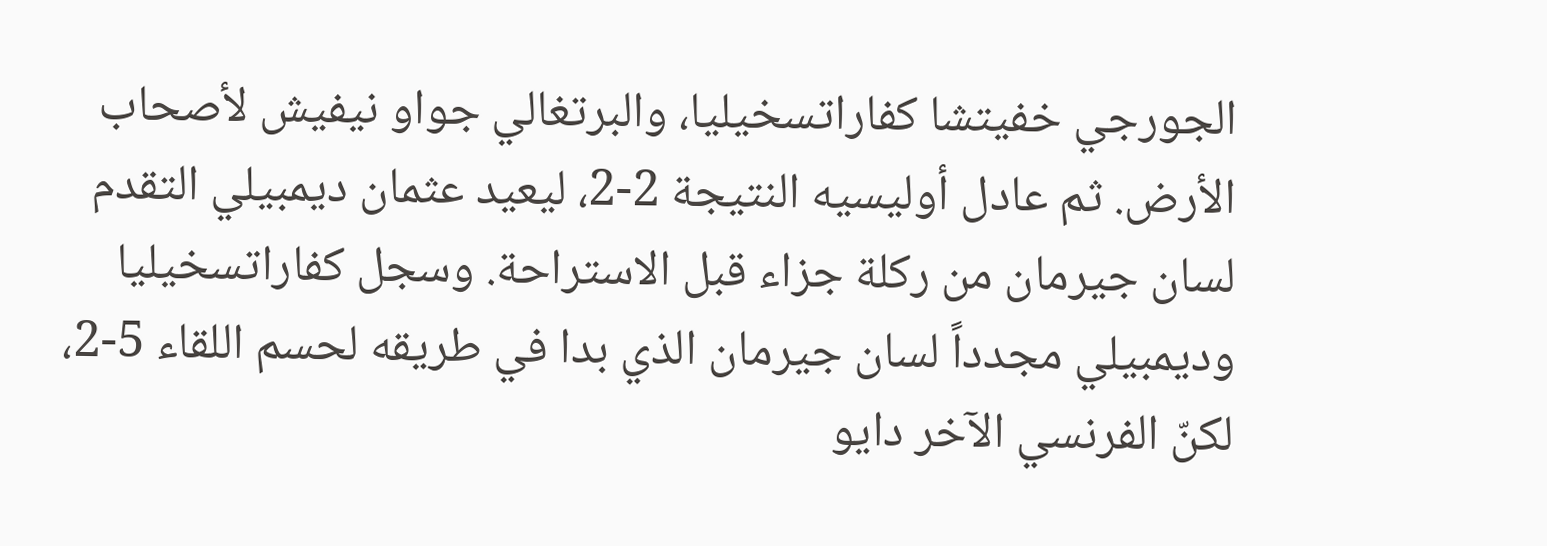الجورجي خفيتشا كفاراتسخيليا، والبرتغالي جواو نيفيش لأصحاب الأرض. ثم عادل أوليسيه النتيجة 2-2، ليعيد عثمان ديمبيلي التقدم لسان جيرمان من ركلة جزاء قبل الاستراحة. وسجل كفاراتسخيليا وديمبيلي مجدداً لسان جيرمان الذي بدا في طريقه لحسم اللقاء 5-2، لكنّ الفرنسي الآخر دايو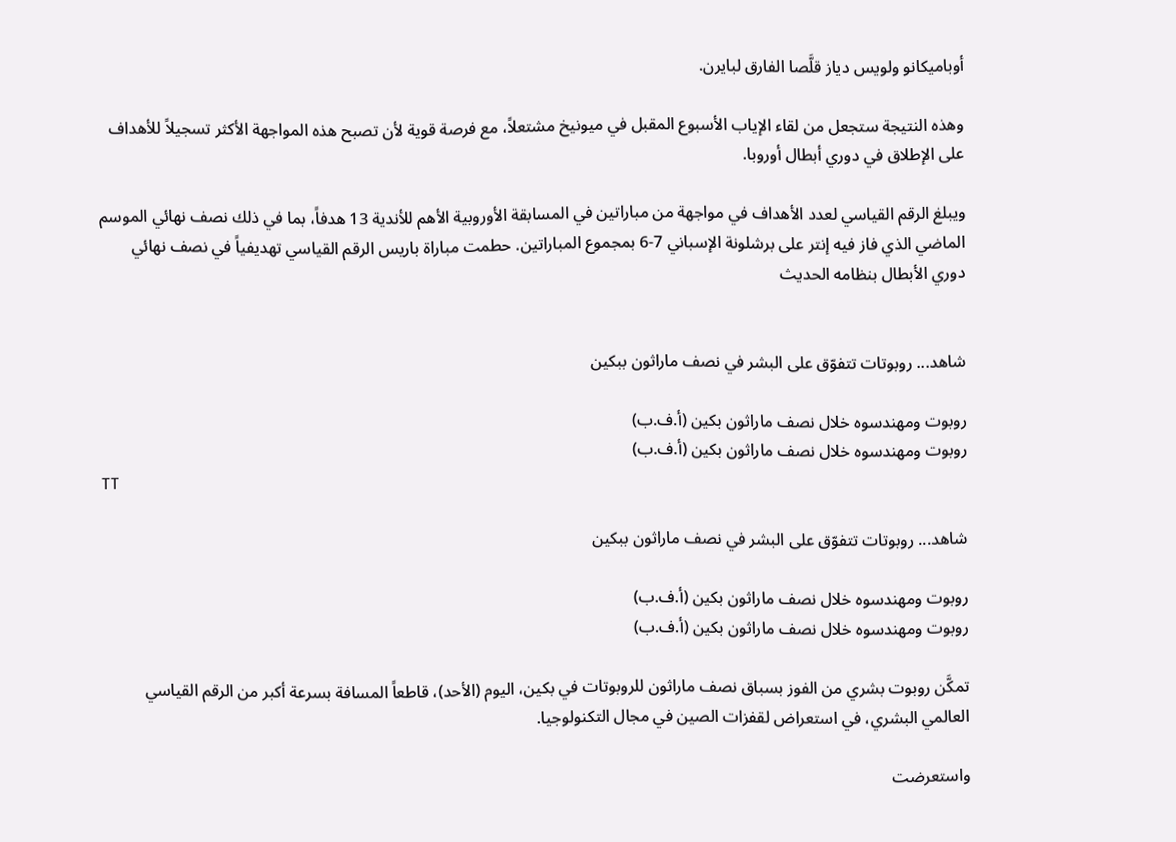أوباميكانو ولويس دياز قلَّصا الفارق لبايرن.

وهذه النتيجة ستجعل من لقاء الإياب الأسبوع المقبل في ميونيخ مشتعلاً، مع فرصة قوية لأن تصبح هذه المواجهة الأكثر تسجيلاً للأهداف على الإطلاق في دوري أبطال أوروبا.

ويبلغ الرقم القياسي لعدد الأهداف في مواجهة من مباراتين في المسابقة الأوروبية الأهم للأندية 13 هدفاً، بما في ذلك نصف نهائي الموسم الماضي الذي فاز فيه إنتر على برشلونة الإسباني 7-6 بمجموع المباراتين. حطمت مباراة باريس الرقم القياسي تهديفياً في نصف نهائي دوري الأبطال بنظامه الحديث


شاهد... روبوتات تتفوّق على البشر في نصف ماراثون ببكين

روبوت ومهندسوه خلال نصف ماراثون بكين (أ.ف.ب)
روبوت ومهندسوه خلال نصف ماراثون بكين (أ.ف.ب)
TT

شاهد... روبوتات تتفوّق على البشر في نصف ماراثون ببكين

روبوت ومهندسوه خلال نصف ماراثون بكين (أ.ف.ب)
روبوت ومهندسوه خلال نصف ماراثون بكين (أ.ف.ب)

تمكَّن روبوت بشري من الفوز بسباق نصف ماراثون للروبوتات في بكين، اليوم (الأحد)، قاطعاً المسافة بسرعة أكبر من الرقم القياسي العالمي البشري، في استعراض لقفزات الصين في مجال التكنولوجيا.

واستعرضت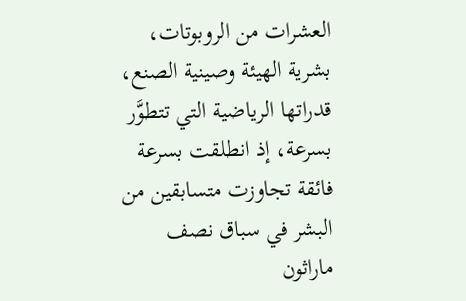العشرات ‌من الروبوتات، بشرية الهيئة وصينية الصنع، قدراتها الرياضية التي تتطوَّر بسرعة، إذ انطلقت بسرعة فائقة تجاوزت متسابقين من البشر في سباق نصف ماراثون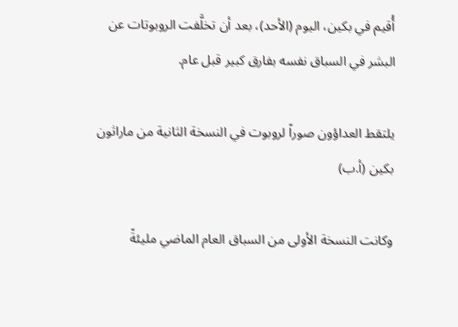أُقيم في بكين، اليوم (الأحد)، بعد أن تخلَّفت الروبوتات عن البشر في السباق نفسه بفارق كبير قبل عام.

يلتقط العداؤون صوراً لروبوت في النسخة الثانية من ماراثون بكين (أ.ب)

وكانت النسخة الأولى من السباق العام الماضي مليئةً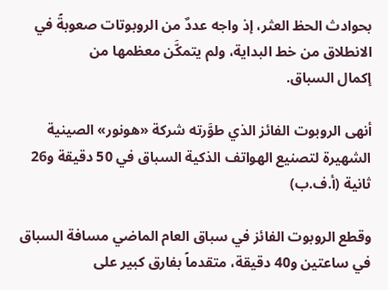بحوادث الحظ العثر، إذ واجه عددٌ من الروبوتات صعوبةً في الانطلاق من خط البداية، ولم يتمكَّن معظمها ‌من إكمال ‌السباق.

أنهى الروبوت الفائز الذي طوَّرته شركة «هونور» الصينية الشهيرة لتصنيع الهواتف الذكية السباق في 50 دقيقة و26 ثانية (أ.ف.ب)

وقطع الروبوت الفائز في سباق ‌العام الماضي مسافة السباق في ساعتين و40 دقيقة، متقدماً بفارق كبير على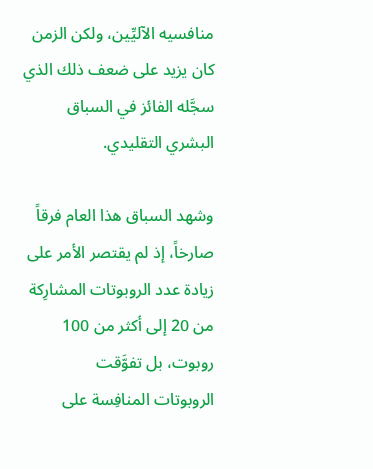منافسيه الآليِّين، ولكن الزمن كان يزيد على ضعف ذلك الذي سجَّله الفائز في السباق البشري التقليدي.

وشهد السباق هذا العام فرقاً صارخاً، إذ لم يقتصر الأمر على زيادة عدد الروبوتات المشارِكة من 20 إلى أكثر من 100 روبوت، بل تفوَّقت الروبوتات ‌المنافِسة على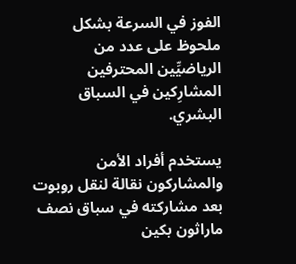الفوز ‌في السرعة بشكل ملحوظ على عدد من الرياضيِّين المحترفين المشارِكين ‌في السباق البشري.

يستخدم أفراد الأمن والمشاركون نقالة لنقل روبوت بعد مشاركته في سباق نصف ماراثون بكين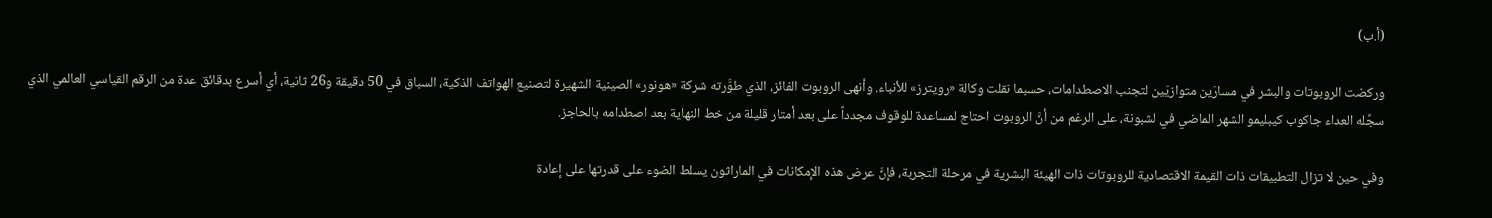(أ.ب)

وركضت الروبوتات والبشر في مسارَين ‌متوازيَين لتجنب الاصطدامات، حسبما نقلت وكالة «رويترز» للأنباء. وأنهى الروبوت الفائز، الذي طوَّرته شركة «هونور» الصينية الشهيرة لتصنيع الهواتف الذكية، السباق في 50 دقيقة و26 ثانية، أي أسرع بدقائق عدة من الرقم ‌القياسي العالمي الذي سجَّله العداء جاكوب كيبليمو الشهر الماضي في لشبونة، على الرغم من أنَّ الروبوت احتاج لمساعدة للوقوف مجدداً على بعد أمتار قليلة من خط النهاية بعد اصطدامه بالحاجز.

وفي حين لا تزال التطبيقات ذات القيمة الاقتصادية للروبوتات ذات الهيئة البشرية في مرحلة التجربة، فإنَّ عرض هذه الإمكانات في الماراثون يسلط الضوء على قدرتها على إعادة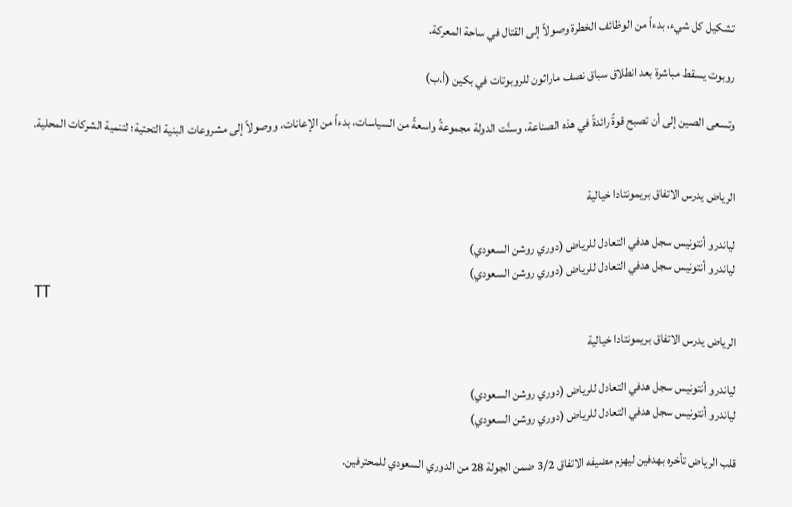تشكيل كل شيء، بدءاً من الوظائف الخطرة وصولاً إلى القتال في ساحة المعركة.

روبوت يسقط مباشرة بعد انطلاق سباق نصف ماراثون للروبوتات في بكين (أ.ب)

وتسعى الصين إلى أن تصبح قوةً رائدةً في هذه الصناعة، وسنَّت الدولة مجموعةً واسعةً من السياسات، بدءاً من الإعانات، ووصولاً إلى مشروعات البنية التحتية؛ لتنمية الشركات المحلية.


الرياض يدرس الاتفاق بريمونتادا خيالية

لياندرو أنتونيس سجل هدفي التعادل للرياض (دوري روشن السعودي)
لياندرو أنتونيس سجل هدفي التعادل للرياض (دوري روشن السعودي)
TT

الرياض يدرس الاتفاق بريمونتادا خيالية

لياندرو أنتونيس سجل هدفي التعادل للرياض (دوري روشن السعودي)
لياندرو أنتونيس سجل هدفي التعادل للرياض (دوري روشن السعودي)

قلب الرياض تأخره بهدفين ليهزم مضيفه الاتفاق 3/2 ضمن الجولة 28 من الدوري السعودي للمحترفين.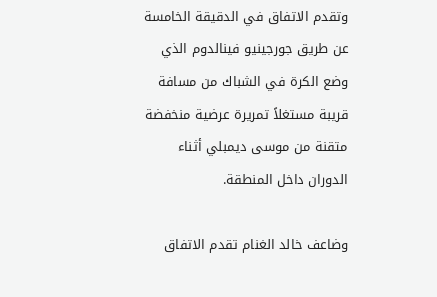وتقدم الاتفاق في الدقيقة الخامسة عن طريق جورجينيو فينالدوم الذي وضع الكرة في الشباك من مسافة قريبة مستغلاً تمريرة عرضية منخفضة متقنة من موسى ديمبلي أثناء الدوران داخل المنطقة.

وضاعف خالد الغنام تقدم الاتفاق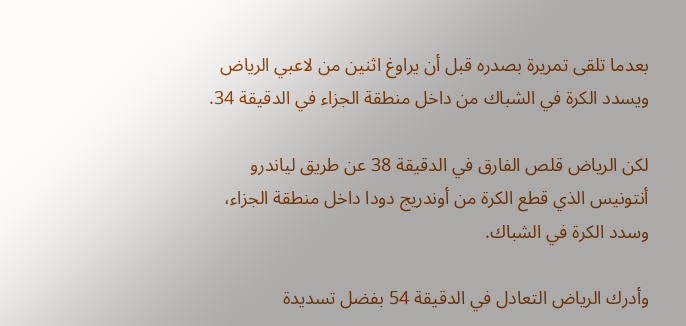بعدما تلقى تمريرة بصدره قبل أن يراوغ اثنين من لاعبي الرياض ويسدد الكرة في الشباك من داخل منطقة الجزاء في الدقيقة 34.

لكن الرياض قلص الفارق في الدقيقة 38 عن طريق لياندرو أنتونيس الذي قطع الكرة من أوندريج دودا داخل منطقة الجزاء، وسدد الكرة في الشباك.

وأدرك الرياض التعادل في الدقيقة 54 بفضل تسديدة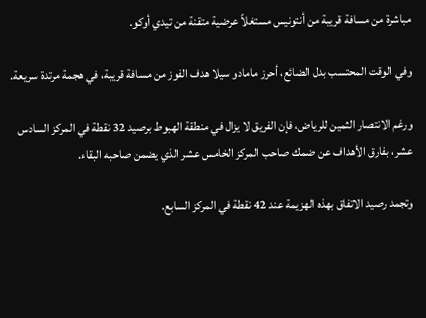مباشرة من مسافة قريبة من أنتونيس مستغلاً عرضية متقنة من تيدي أوكو.

وفي الوقت المحتسب بدل الضائع، أحرز مامادو سيلا هدف الفوز من مسافة قريبة، في هجمة مرتدة سريعة.

ورغم الانتصار الثمين للرياض، فإن الفريق لا يزال في منطقة الهبوط برصيد 32 نقطة في المركز السادس عشر، بفارق الأهداف عن ضمك صاحب المركز الخامس عشر الذي يضمن صاحبه البقاء.

وتجمد رصيد الاتفاق بهذه الهزيمة عند 42 نقطة في المركز السابع.